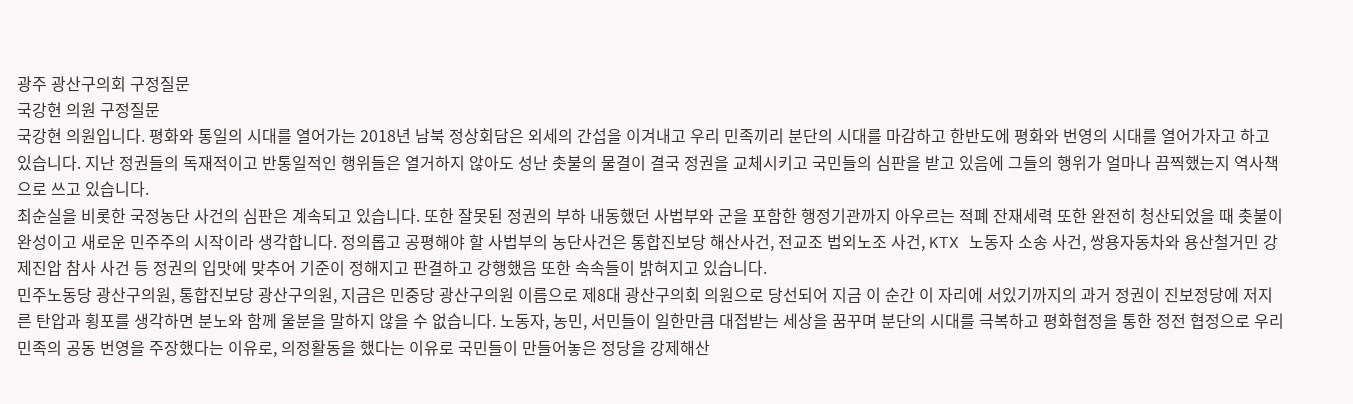광주 광산구의회 구정질문
국강현 의원 구정질문
국강현 의원입니다. 평화와 통일의 시대를 열어가는 2018년 남북 정상회담은 외세의 간섭을 이겨내고 우리 민족끼리 분단의 시대를 마감하고 한반도에 평화와 번영의 시대를 열어가자고 하고 있습니다. 지난 정권들의 독재적이고 반통일적인 행위들은 열거하지 않아도 성난 촛불의 물결이 결국 정권을 교체시키고 국민들의 심판을 받고 있음에 그들의 행위가 얼마나 끔찍했는지 역사책으로 쓰고 있습니다.
최순실을 비롯한 국정농단 사건의 심판은 계속되고 있습니다. 또한 잘못된 정권의 부하 내동했던 사법부와 군을 포함한 행정기관까지 아우르는 적폐 잔재세력 또한 완전히 청산되었을 때 촛불이 완성이고 새로운 민주주의 시작이라 생각합니다. 정의롭고 공평해야 할 사법부의 농단사건은 통합진보당 해산사건, 전교조 법외노조 사건, KTX 노동자 소송 사건, 쌍용자동차와 용산철거민 강제진압 참사 사건 등 정권의 입맛에 맞추어 기준이 정해지고 판결하고 강행했음 또한 속속들이 밝혀지고 있습니다.
민주노동당 광산구의원, 통합진보당 광산구의원, 지금은 민중당 광산구의원 이름으로 제8대 광산구의회 의원으로 당선되어 지금 이 순간 이 자리에 서있기까지의 과거 정권이 진보정당에 저지른 탄압과 횡포를 생각하면 분노와 함께 울분을 말하지 않을 수 없습니다. 노동자, 농민, 서민들이 일한만큼 대접받는 세상을 꿈꾸며 분단의 시대를 극복하고 평화협정을 통한 정전 협정으로 우리 민족의 공동 번영을 주장했다는 이유로, 의정활동을 했다는 이유로 국민들이 만들어놓은 정당을 강제해산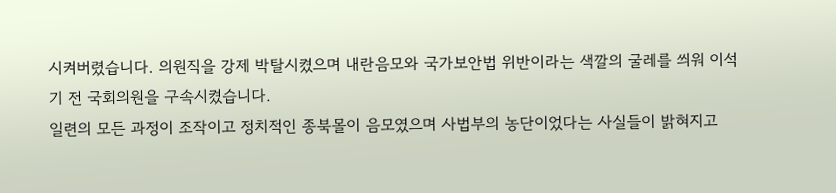시켜버렸습니다. 의원직을 강제 박탈시켰으며 내란음모와 국가보안법 위반이라는 색깔의 굴레를 씌워 이석기 전 국회의원을 구속시켰습니다.
일련의 모든 과정이 조작이고 정치적인 종북몰이 음모였으며 사법부의 농단이었다는 사실들이 밝혀지고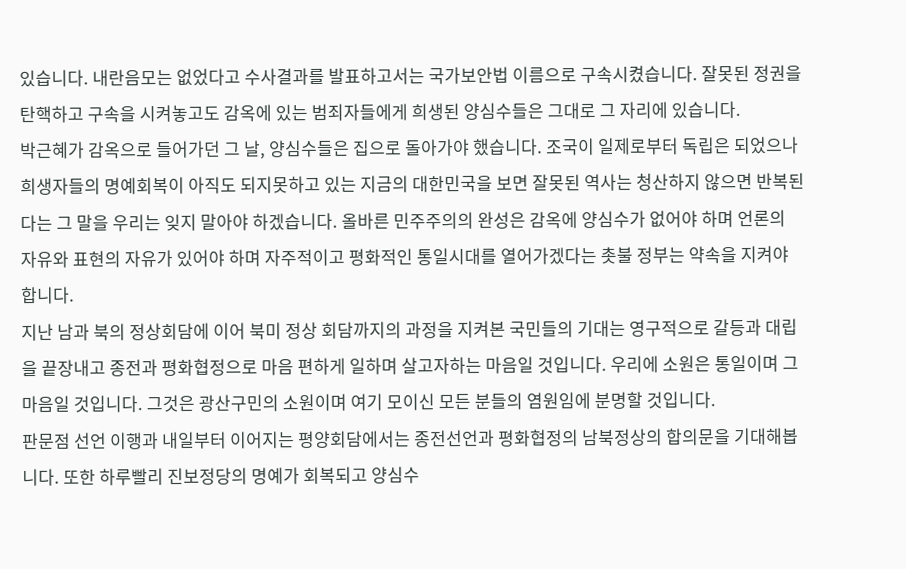있습니다. 내란음모는 없었다고 수사결과를 발표하고서는 국가보안법 이름으로 구속시켰습니다. 잘못된 정권을 탄핵하고 구속을 시켜놓고도 감옥에 있는 범죄자들에게 희생된 양심수들은 그대로 그 자리에 있습니다.
박근혜가 감옥으로 들어가던 그 날, 양심수들은 집으로 돌아가야 했습니다. 조국이 일제로부터 독립은 되었으나 희생자들의 명예회복이 아직도 되지못하고 있는 지금의 대한민국을 보면 잘못된 역사는 청산하지 않으면 반복된다는 그 말을 우리는 잊지 말아야 하겠습니다. 올바른 민주주의의 완성은 감옥에 양심수가 없어야 하며 언론의 자유와 표현의 자유가 있어야 하며 자주적이고 평화적인 통일시대를 열어가겠다는 촛불 정부는 약속을 지켜야 합니다.
지난 남과 북의 정상회담에 이어 북미 정상 회담까지의 과정을 지켜본 국민들의 기대는 영구적으로 갈등과 대립을 끝장내고 종전과 평화협정으로 마음 편하게 일하며 살고자하는 마음일 것입니다. 우리에 소원은 통일이며 그 마음일 것입니다. 그것은 광산구민의 소원이며 여기 모이신 모든 분들의 염원임에 분명할 것입니다.
판문점 선언 이행과 내일부터 이어지는 평양회담에서는 종전선언과 평화협정의 남북정상의 합의문을 기대해봅니다. 또한 하루빨리 진보정당의 명예가 회복되고 양심수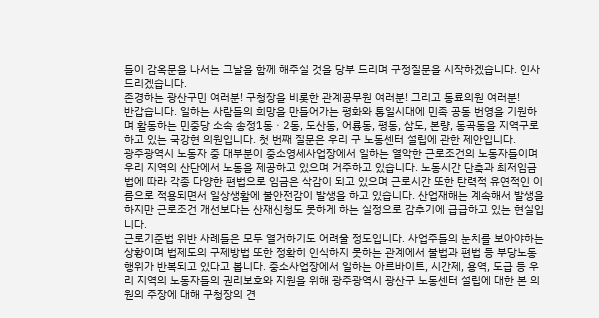들이 감옥문을 나서는 그날을 함께 해주실 것을 당부 드리며 구정질문을 시작하겠습니다. 인사드리겠습니다.
존경하는 광산구민 여러분! 구청장을 비롯한 관계공무원 여러분! 그리고 동료의원 여러분!
반갑습니다. 일하는 사람들의 희망을 만들어가는 평화와 통일시대에 민족 공동 번영을 기원하며 활동하는 민중당 소속 송정1동ㆍ2동, 도산동, 어룡동, 평동, 삼도, 본량, 동곡동을 지역구로 하고 있는 국강현 의원입니다. 첫 번째 질문은 우리 구 노동센터 설립에 관한 제안입니다.
광주광역시 노동자 중 대부분이 중소영세사업장에서 일하는 열악한 근로조건의 노동자들이며 우리 지역의 산단에서 노동을 제공하고 있으며 거주하고 있습니다. 노동시간 단축과 최저임금법에 따라 각종 다양한 편법으로 임금은 삭감이 되고 있으며 근로시간 또한 탄력적 유연적인 이름으로 적용되면서 일상생활에 불안전감이 발생을 하고 있습니다. 산업재해는 계속해서 발생을 하지만 근로조건 개선보다는 산재신청도 못하게 하는 실정으로 감추기에 급급하고 있는 현실입니다.
근로기준법 위반 사례들은 모두 열거하기도 어려울 정도입니다. 사업주들의 눈치를 보아야하는 상황이며 법제도의 구제방법 또한 정확히 인식하지 못하는 관계에서 불법과 편법 등 부당노동행위가 반복되고 있다고 봅니다. 중소사업장에서 일하는 아르바이트, 시간제, 용역, 도급 등 우리 지역의 노동자들의 권리보호와 지원을 위해 광주광역시 광산구 노동센터 설립에 대한 본 의원의 주장에 대해 구청장의 견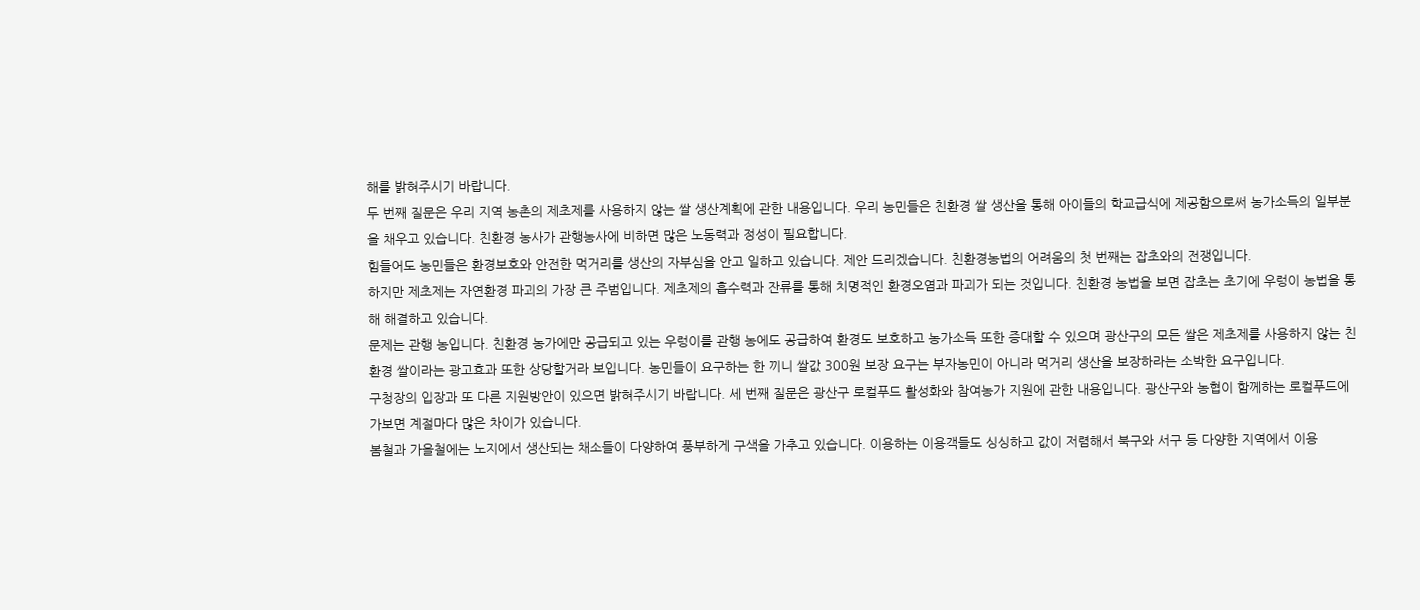해를 밝혀주시기 바랍니다.
두 번째 질문은 우리 지역 농촌의 제초제를 사용하지 않는 쌀 생산계획에 관한 내용입니다. 우리 농민들은 친환경 쌀 생산을 통해 아이들의 학교급식에 제공함으로써 농가소득의 일부분을 채우고 있습니다. 친환경 농사가 관행농사에 비하면 많은 노동력과 정성이 필요합니다.
힘들어도 농민들은 환경보호와 안전한 먹거리를 생산의 자부심을 안고 일하고 있습니다. 제안 드리겠습니다. 친환경농법의 어려움의 첫 번째는 잡초와의 전쟁입니다.
하지만 제초제는 자연환경 파괴의 가장 큰 주범입니다. 제초제의 흡수력과 잔류를 통해 치명적인 환경오염과 파괴가 되는 것입니다. 친환경 농법을 보면 잡초는 초기에 우렁이 농법을 통해 해결하고 있습니다.
문제는 관행 농입니다. 친환경 농가에만 공급되고 있는 우렁이를 관행 농에도 공급하여 환경도 보호하고 농가소득 또한 증대할 수 있으며 광산구의 모든 쌀은 제초제를 사용하지 않는 친환경 쌀이라는 광고효과 또한 상당할거라 보입니다. 농민들이 요구하는 한 끼니 쌀값 300원 보장 요구는 부자농민이 아니라 먹거리 생산을 보장하라는 소박한 요구입니다.
구청장의 입장과 또 다른 지원방안이 있으면 밝혀주시기 바랍니다. 세 번째 질문은 광산구 로컬푸드 활성화와 참여농가 지원에 관한 내용입니다. 광산구와 농협이 함께하는 로컬푸드에 가보면 계절마다 많은 차이가 있습니다.
봄철과 가을철에는 노지에서 생산되는 채소들이 다양하여 풍부하게 구색을 가추고 있습니다. 이용하는 이용객들도 싱싱하고 값이 저렴해서 북구와 서구 등 다양한 지역에서 이용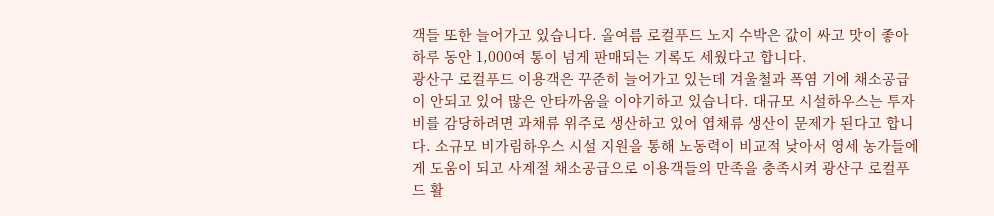객들 또한 늘어가고 있습니다. 올여름 로컬푸드 노지 수박은 값이 싸고 맛이 좋아 하루 동안 1,000여 통이 넘게 판매되는 기록도 세웠다고 합니다.
광산구 로컬푸드 이용객은 꾸준히 늘어가고 있는데 겨울철과 폭염 기에 채소공급이 안되고 있어 많은 안타까움을 이야기하고 있습니다. 대규모 시설하우스는 투자비를 감당하려면 과채류 위주로 생산하고 있어 엽채류 생산이 문제가 된다고 합니다. 소규모 비가림하우스 시설 지원을 통해 노동력이 비교적 낮아서 영세 농가들에게 도움이 되고 사계절 채소공급으로 이용객들의 만족을 충족시켜 광산구 로컬푸드 활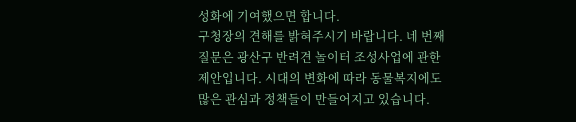성화에 기여했으면 합니다.
구청장의 견해를 밝혀주시기 바랍니다. 네 번째 질문은 광산구 반려견 놀이터 조성사업에 관한 제안입니다. 시대의 변화에 따라 동물복지에도 많은 관심과 정책들이 만들어지고 있습니다.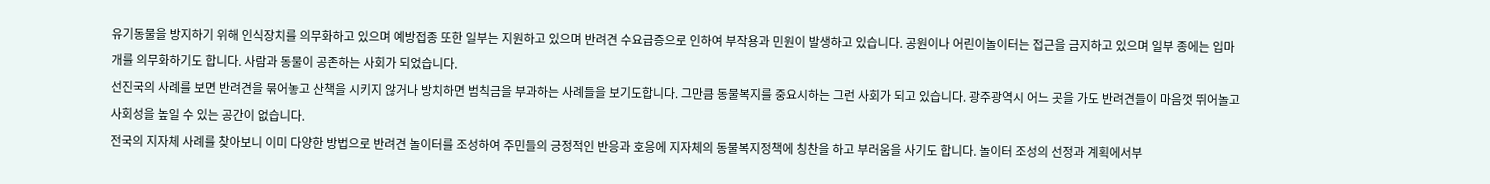유기동물을 방지하기 위해 인식장치를 의무화하고 있으며 예방접종 또한 일부는 지원하고 있으며 반려견 수요급증으로 인하여 부작용과 민원이 발생하고 있습니다. 공원이나 어린이놀이터는 접근을 금지하고 있으며 일부 종에는 입마개를 의무화하기도 합니다. 사람과 동물이 공존하는 사회가 되었습니다.
선진국의 사례를 보면 반려견을 묶어놓고 산책을 시키지 않거나 방치하면 범칙금을 부과하는 사례들을 보기도합니다. 그만큼 동물복지를 중요시하는 그런 사회가 되고 있습니다. 광주광역시 어느 곳을 가도 반려견들이 마음껏 뛰어놀고 사회성을 높일 수 있는 공간이 없습니다.
전국의 지자체 사례를 찾아보니 이미 다양한 방법으로 반려견 놀이터를 조성하여 주민들의 긍정적인 반응과 호응에 지자체의 동물복지정책에 칭찬을 하고 부러움을 사기도 합니다. 놀이터 조성의 선정과 계획에서부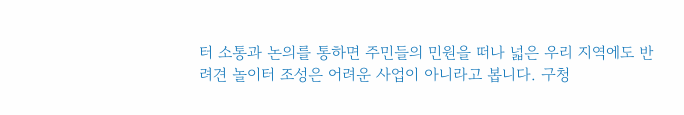터 소통과 논의를 통하면 주민들의 민원을 떠나 넓은 우리 지역에도 반려견 놀이터 조성은 어려운 사업이 아니라고 봅니다. 구청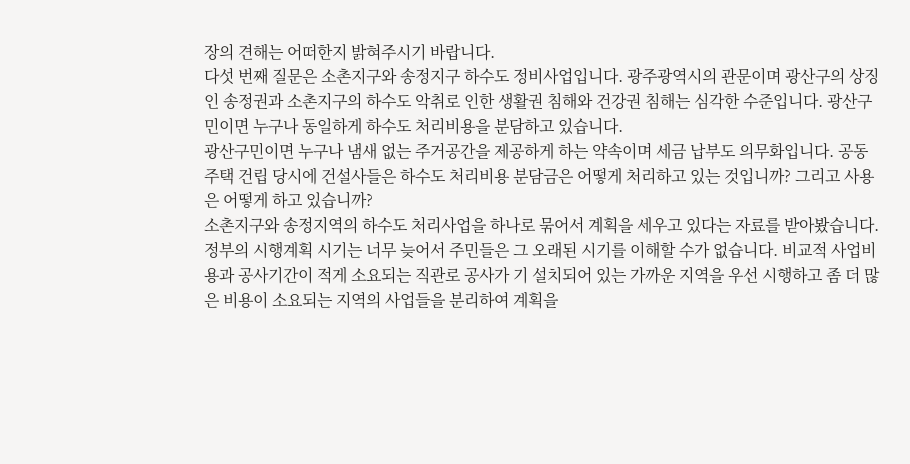장의 견해는 어떠한지 밝혀주시기 바랍니다.
다섯 번째 질문은 소촌지구와 송정지구 하수도 정비사업입니다. 광주광역시의 관문이며 광산구의 상징인 송정권과 소촌지구의 하수도 악취로 인한 생활권 침해와 건강권 침해는 심각한 수준입니다. 광산구민이면 누구나 동일하게 하수도 처리비용을 분담하고 있습니다.
광산구민이면 누구나 냄새 없는 주거공간을 제공하게 하는 약속이며 세금 납부도 의무화입니다. 공동주택 건립 당시에 건설사들은 하수도 처리비용 분담금은 어떻게 처리하고 있는 것입니까? 그리고 사용은 어떻게 하고 있습니까?
소촌지구와 송정지역의 하수도 처리사업을 하나로 묶어서 계획을 세우고 있다는 자료를 받아봤습니다. 정부의 시행계획 시기는 너무 늦어서 주민들은 그 오래된 시기를 이해할 수가 없습니다. 비교적 사업비용과 공사기간이 적게 소요되는 직관로 공사가 기 설치되어 있는 가까운 지역을 우선 시행하고 좀 더 많은 비용이 소요되는 지역의 사업들을 분리하여 계획을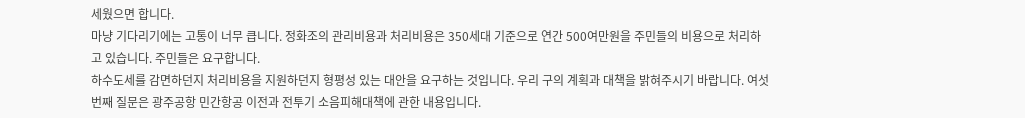세웠으면 합니다.
마냥 기다리기에는 고통이 너무 큽니다. 정화조의 관리비용과 처리비용은 350세대 기준으로 연간 500여만원을 주민들의 비용으로 처리하고 있습니다. 주민들은 요구합니다.
하수도세를 감면하던지 처리비용을 지원하던지 형평성 있는 대안을 요구하는 것입니다. 우리 구의 계획과 대책을 밝혀주시기 바랍니다. 여섯 번째 질문은 광주공항 민간항공 이전과 전투기 소음피해대책에 관한 내용입니다.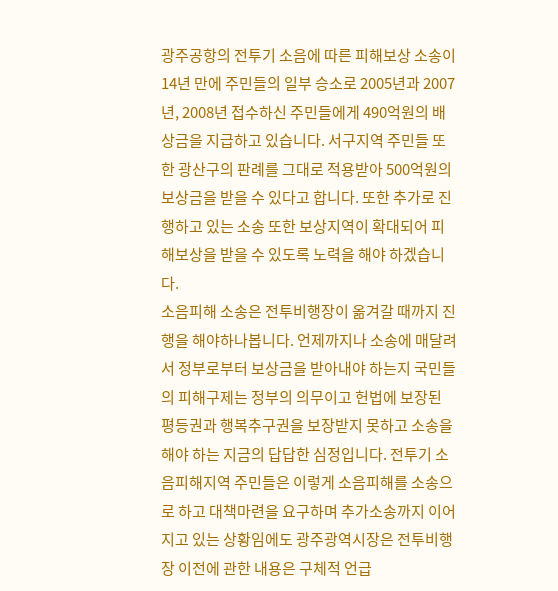광주공항의 전투기 소음에 따른 피해보상 소송이 14년 만에 주민들의 일부 승소로 2005년과 2007년, 2008년 접수하신 주민들에게 490억원의 배상금을 지급하고 있습니다. 서구지역 주민들 또한 광산구의 판례를 그대로 적용받아 500억원의 보상금을 받을 수 있다고 합니다. 또한 추가로 진행하고 있는 소송 또한 보상지역이 확대되어 피해보상을 받을 수 있도록 노력을 해야 하겠습니다.
소음피해 소송은 전투비행장이 옮겨갈 때까지 진행을 해야하나봅니다. 언제까지나 소송에 매달려서 정부로부터 보상금을 받아내야 하는지 국민들의 피해구제는 정부의 의무이고 헌법에 보장된 평등권과 행복추구권을 보장받지 못하고 소송을 해야 하는 지금의 답답한 심정입니다. 전투기 소음피해지역 주민들은 이렇게 소음피해를 소송으로 하고 대책마련을 요구하며 추가소송까지 이어지고 있는 상황임에도 광주광역시장은 전투비행장 이전에 관한 내용은 구체적 언급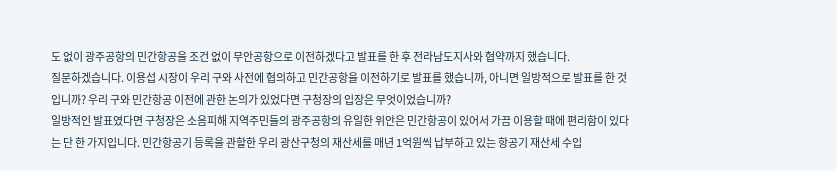도 없이 광주공항의 민간항공을 조건 없이 무안공항으로 이전하겠다고 발표를 한 후 전라남도지사와 협약까지 했습니다.
질문하겠습니다. 이용섭 시장이 우리 구와 사전에 협의하고 민간공항을 이전하기로 발표를 했습니까, 아니면 일방적으로 발표를 한 것입니까? 우리 구와 민간항공 이전에 관한 논의가 있었다면 구청장의 입장은 무엇이었습니까?
일방적인 발표였다면 구청장은 소음피해 지역주민들의 광주공항의 유일한 위안은 민간항공이 있어서 가끔 이용할 때에 편리함이 있다는 단 한 가지입니다. 민간항공기 등록을 관할한 우리 광산구청의 재산세를 매년 1억원씩 납부하고 있는 항공기 재산세 수입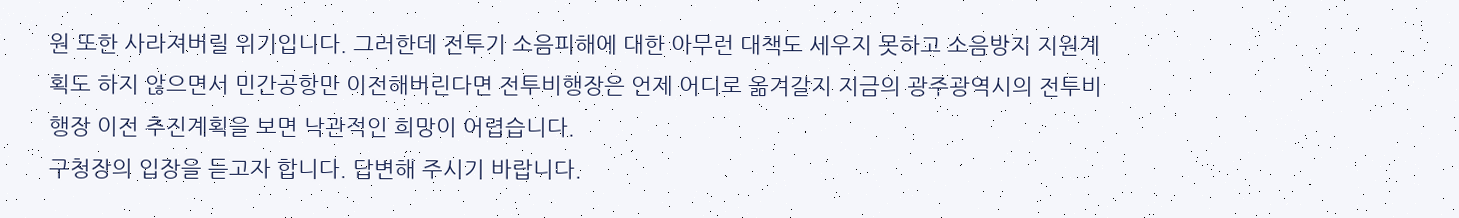원 또한 사라져버릴 위기입니다. 그러한데 전투기 소음피해에 대한 아무런 대책도 세우지 못하고 소음방지 지원계획도 하지 않으면서 민간공항만 이전해버린다면 전투비행장은 언제 어디로 옮겨갈지 지금의 광주광역시의 전투비행장 이전 추진계획을 보면 낙관적인 희망이 어렵습니다.
구청장의 입장을 듣고자 합니다. 답변해 주시기 바랍니다.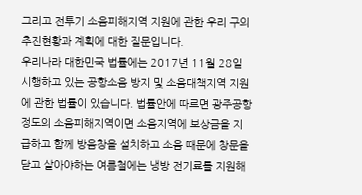그리고 전투기 소음피해지역 지원에 관한 우리 구의 추진현황과 계획에 대한 질문입니다.
우리나라 대한민국 법률에는 2017년 11월 28일 시행하고 있는 공항소음 방지 및 소음대책지역 지원에 관한 법률이 있습니다. 법률안에 따르면 광주공항 정도의 소음피해지역이면 소음지역에 보상금을 지급하고 함께 방음창을 설치하고 소음 때문에 창문을 닫고 살아야하는 여름철에는 냉방 전기료를 지원해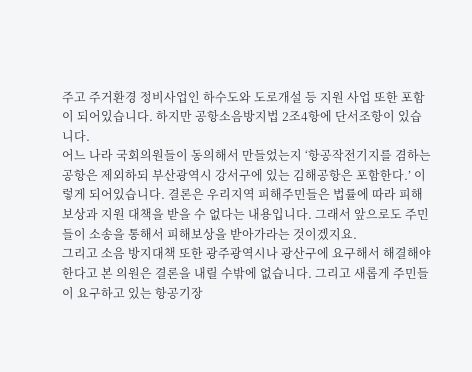주고 주거환경 정비사업인 하수도와 도로개설 등 지원 사업 또한 포함이 되어있습니다. 하지만 공항소음방지법 2조4항에 단서조항이 있습니다.
어느 나라 국회의원들이 동의해서 만들었는지 ‘항공작전기지를 겸하는 공항은 제외하되 부산광역시 강서구에 있는 김해공항은 포함한다.’ 이렇게 되어있습니다. 결론은 우리지역 피해주민들은 법률에 따라 피해보상과 지원 대책을 받을 수 없다는 내용입니다. 그래서 앞으로도 주민들이 소송을 통해서 피해보상을 받아가라는 것이겠지요.
그리고 소음 방지대책 또한 광주광역시나 광산구에 요구해서 해결해야한다고 본 의원은 결론을 내릴 수밖에 없습니다. 그리고 새롭게 주민들이 요구하고 있는 항공기장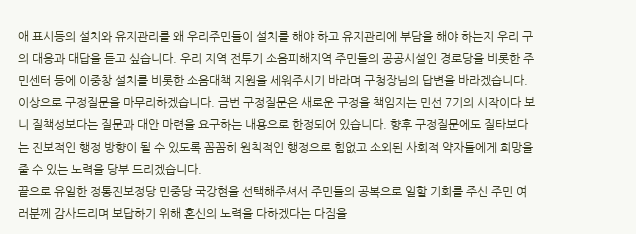애 표시등의 설치와 유지관리를 왜 우리주민들이 설치를 해야 하고 유지관리에 부담을 해야 하는지 우리 구의 대응과 대답을 듣고 싶습니다. 우리 지역 전투기 소음피해지역 주민들의 공공시설인 경로당을 비롯한 주민센터 등에 이중창 설치를 비롯한 소음대책 지원을 세워주시기 바라며 구청장님의 답변을 바라겠습니다.
이상으로 구정질문을 마무리하겠습니다. 금번 구정질문은 새로운 구정을 책임지는 민선 7기의 시작이다 보니 질책성보다는 질문과 대안 마련을 요구하는 내용으로 한정되어 있습니다. 향후 구정질문에도 질타보다는 진보적인 행정 방향이 될 수 있도록 꼼꼼히 원칙적인 행정으로 힘없고 소외된 사회적 약자들에게 희망을 줄 수 있는 노력을 당부 드리겠습니다.
끝으로 유일한 정통진보정당 민중당 국강현을 선택해주셔서 주민들의 공복으로 일할 기회를 주신 주민 여러분께 감사드리며 보답하기 위해 혼신의 노력을 다하겠다는 다짐을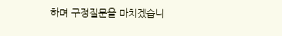하며 구정질문을 마치겠습니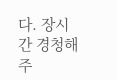다. 장시간 경청해 주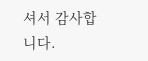셔서 감사합니다.